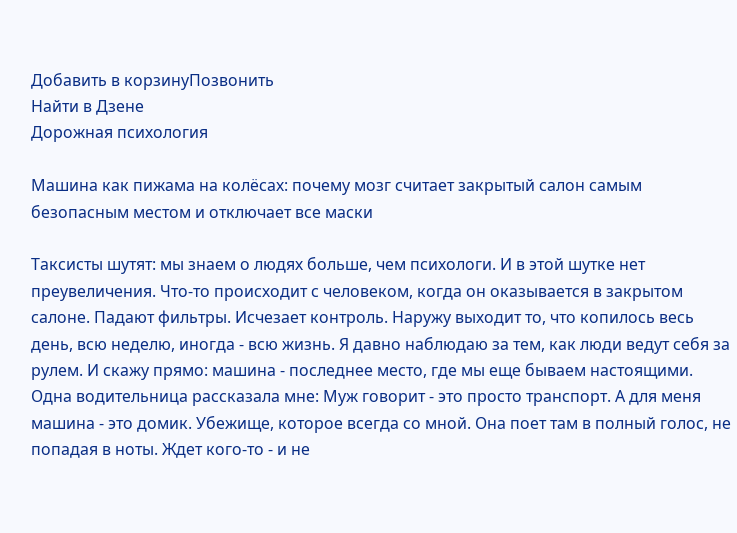Добавить в корзинуПозвонить
Найти в Дзене
Дорожная психология

Машина как пижама на колёсах: почему мозг считает закрытый салон самым безопасным местом и отключает все маски

Таксисты шутят: мы знаем о людях больше, чем психологи. И в этой шутке нет преувеличения. Что-то происходит с человеком, когда он оказывается в закрытом салоне. Падают фильтры. Исчезает контроль. Наружу выходит то, что копилось весь день, всю неделю, иногда - всю жизнь. Я давно наблюдаю за тем, как люди ведут себя за рулем. И скажу прямо: машина - последнее место, где мы еще бываем настоящими. Одна водительница рассказала мне: Муж говорит - это просто транспорт. А для меня машина - это домик. Убежище, которое всегда со мной. Она поет там в полный голос, не попадая в ноты. Ждет кого-то - и не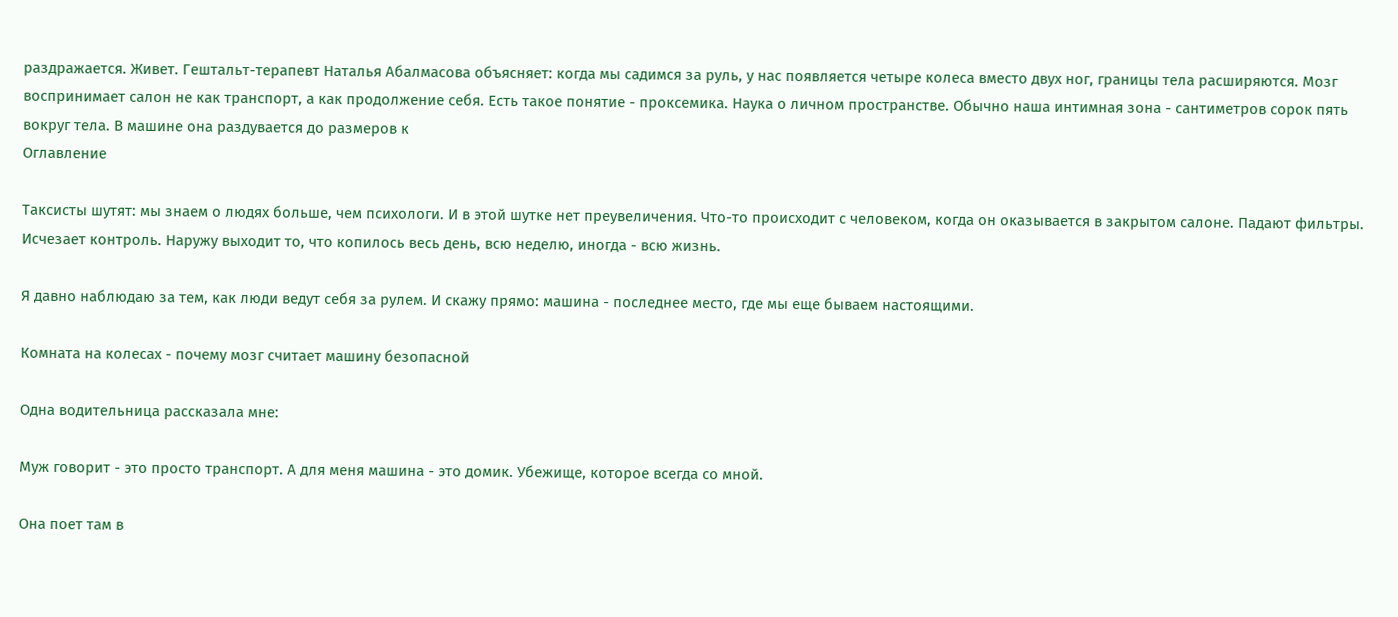раздражается. Живет. Гештальт-терапевт Наталья Абалмасова объясняет: когда мы садимся за руль, у нас появляется четыре колеса вместо двух ног, границы тела расширяются. Мозг воспринимает салон не как транспорт, а как продолжение себя. Есть такое понятие - проксемика. Наука о личном пространстве. Обычно наша интимная зона - сантиметров сорок пять вокруг тела. В машине она раздувается до размеров к
Оглавление

Таксисты шутят: мы знаем о людях больше, чем психологи. И в этой шутке нет преувеличения. Что-то происходит с человеком, когда он оказывается в закрытом салоне. Падают фильтры. Исчезает контроль. Наружу выходит то, что копилось весь день, всю неделю, иногда - всю жизнь.

Я давно наблюдаю за тем, как люди ведут себя за рулем. И скажу прямо: машина - последнее место, где мы еще бываем настоящими.

Комната на колесах - почему мозг считает машину безопасной

Одна водительница рассказала мне:

Муж говорит - это просто транспорт. А для меня машина - это домик. Убежище, которое всегда со мной.

Она поет там в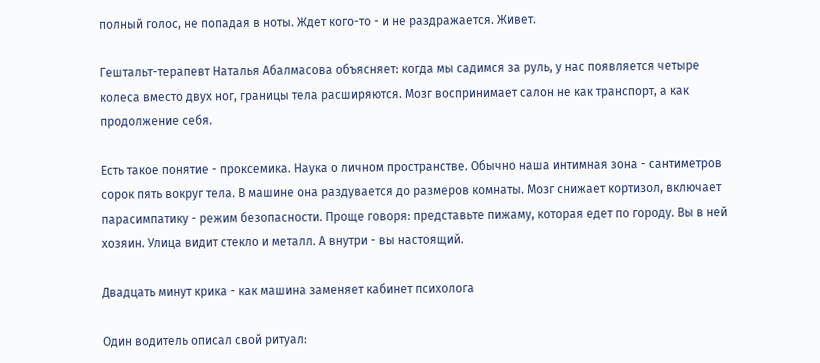полный голос, не попадая в ноты. Ждет кого-то - и не раздражается. Живет.

Гештальт-терапевт Наталья Абалмасова объясняет: когда мы садимся за руль, у нас появляется четыре колеса вместо двух ног, границы тела расширяются. Мозг воспринимает салон не как транспорт, а как продолжение себя.

Есть такое понятие - проксемика. Наука о личном пространстве. Обычно наша интимная зона - сантиметров сорок пять вокруг тела. В машине она раздувается до размеров комнаты. Мозг снижает кортизол, включает парасимпатику - режим безопасности. Проще говоря: представьте пижаму, которая едет по городу. Вы в ней хозяин. Улица видит стекло и металл. А внутри - вы настоящий.

Двадцать минут крика - как машина заменяет кабинет психолога

Один водитель описал свой ритуал: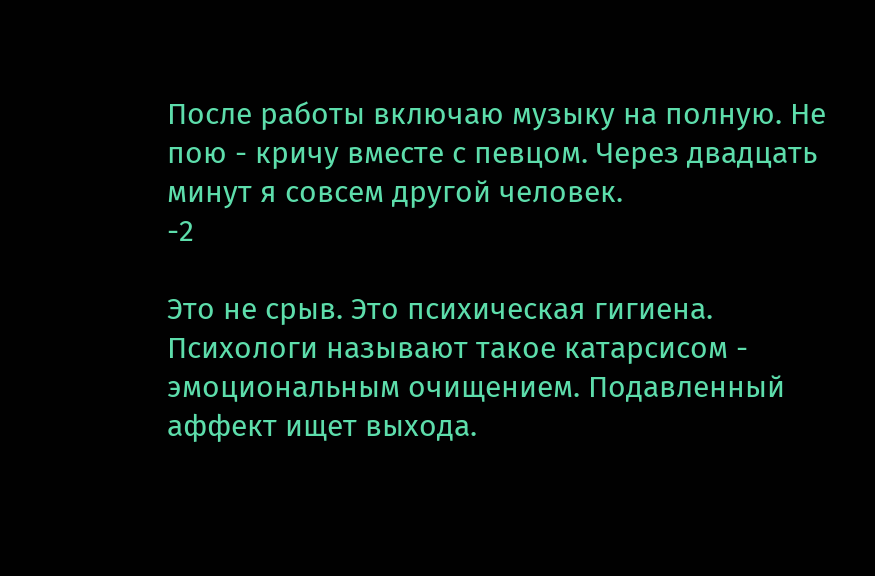После работы включаю музыку на полную. Не пою - кричу вместе с певцом. Через двадцать минут я совсем другой человек.
-2

Это не срыв. Это психическая гигиена. Психологи называют такое катарсисом - эмоциональным очищением. Подавленный аффект ищет выхода.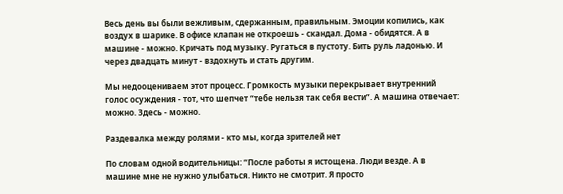Весь день вы были вежливым, сдержанным, правильным. Эмоции копились, как воздух в шарике. В офисе клапан не откроешь - скандал. Дома - обидятся. А в машине - можно. Кричать под музыку. Ругаться в пустоту. Бить руль ладонью. И через двадцать минут - вздохнуть и стать другим.

Мы недооцениваем этот процесс. Громкость музыки перекрывает внутренний голос осуждения - тот, что шепчет “тебе нельзя так себя вести”. А машина отвечает: можно. Здесь - можно.

Раздевалка между ролями - кто мы, когда зрителей нет

По словам одной водительницы: “После работы я истощена. Люди везде. А в машине мне не нужно улыбаться. Никто не смотрит. Я просто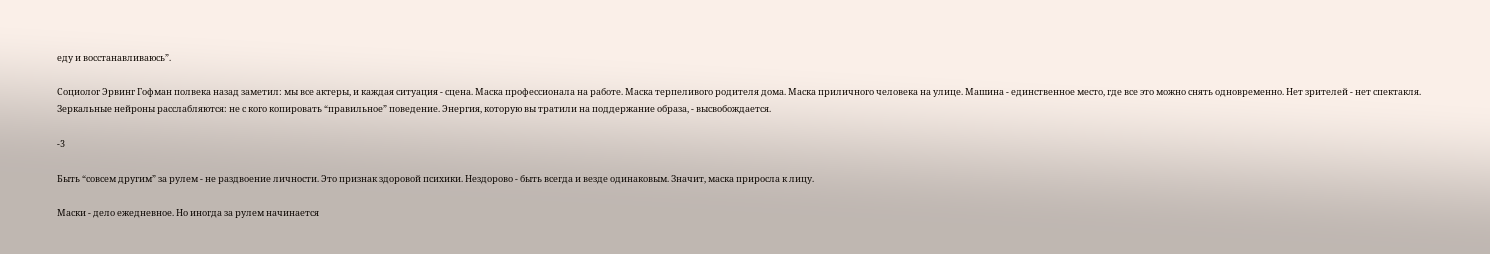еду и восстанавливаюсь”.

Социолог Эрвинг Гофман полвека назад заметил: мы все актеры, и каждая ситуация - сцена. Маска профессионала на работе. Маска терпеливого родителя дома. Маска приличного человека на улице. Машина - единственное место, где все это можно снять одновременно. Нет зрителей - нет спектакля. Зеркальные нейроны расслабляются: не с кого копировать “правильное” поведение. Энергия, которую вы тратили на поддержание образа, - высвобождается.

-3

Быть “совсем другим” за рулем - не раздвоение личности. Это признак здоровой психики. Нездорово - быть всегда и везде одинаковым. Значит, маска приросла к лицу.

Маски - дело ежедневное. Но иногда за рулем начинается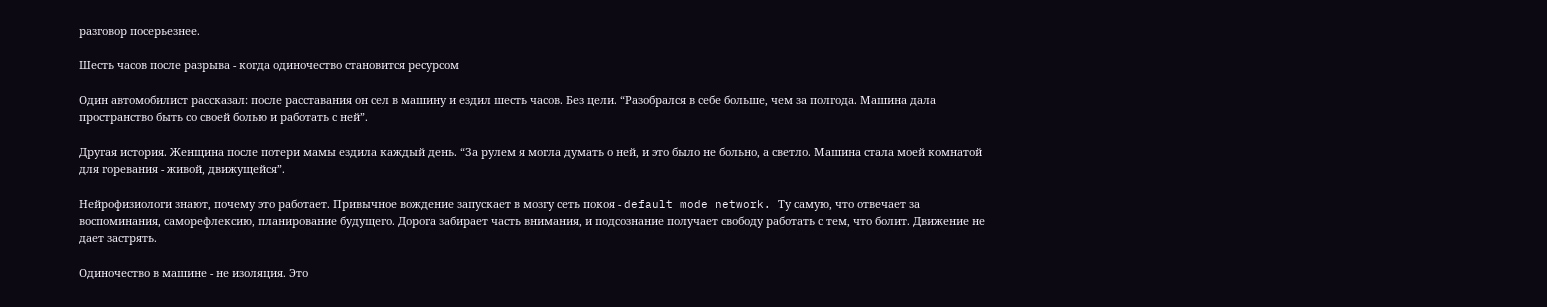разговор посерьезнее.

Шесть часов после разрыва - когда одиночество становится ресурсом

Один автомобилист рассказал: после расставания он сел в машину и ездил шесть часов. Без цели. “Разобрался в себе больше, чем за полгода. Машина дала пространство быть со своей болью и работать с ней”.

Другая история. Женщина после потери мамы ездила каждый день. “За рулем я могла думать о ней, и это было не больно, а светло. Машина стала моей комнатой для горевания - живой, движущейся”.

Нейрофизиологи знают, почему это работает. Привычное вождение запускает в мозгу сеть покоя - default mode network. Ту самую, что отвечает за воспоминания, саморефлексию, планирование будущего. Дорога забирает часть внимания, и подсознание получает свободу работать с тем, что болит. Движение не дает застрять.

Одиночество в машине - не изоляция. Это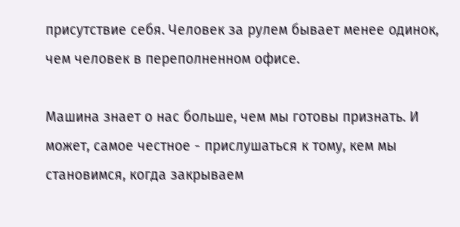присутствие себя. Человек за рулем бывает менее одинок, чем человек в переполненном офисе.

Машина знает о нас больше, чем мы готовы признать. И может, самое честное - прислушаться к тому, кем мы становимся, когда закрываем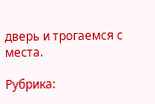дверь и трогаемся с места.

Рубрика: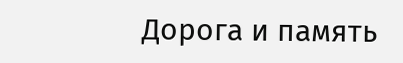Дорога и память